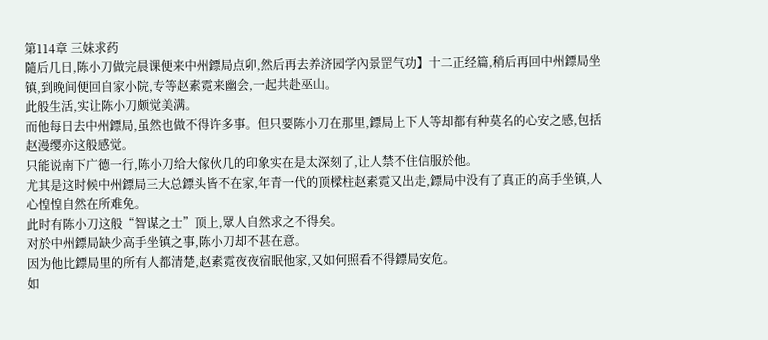第114章 三妹求药
隨后几日,陈小刀做完晨课便来中州鏢局点卯,然后再去养济园学內景罡气功】十二正经篇,稍后再回中州鏢局坐镇,到晚间便回自家小院,专等赵素霓来幽会,一起共赴巫山。
此般生活,实让陈小刀颇觉美满。
而他每日去中州鏢局,虽然也做不得许多事。但只要陈小刀在那里,鏢局上下人等却都有种莫名的心安之感,包括赵漫缨亦这般感觉。
只能说南下广德一行,陈小刀给大傢伙几的印象实在是太深刻了,让人禁不住信服於他。
尤其是这时候中州鏢局三大总鏢头皆不在家,年青一代的顶樑柱赵素霓又出走,鏢局中没有了真正的高手坐镇,人心惶惶自然在所难免。
此时有陈小刀这般“智谋之士”顶上,眾人自然求之不得矣。
对於中州鏢局缺少高手坐镇之事,陈小刀却不甚在意。
因为他比鏢局里的所有人都清楚,赵素霓夜夜宿眠他家,又如何照看不得鏢局安危。
如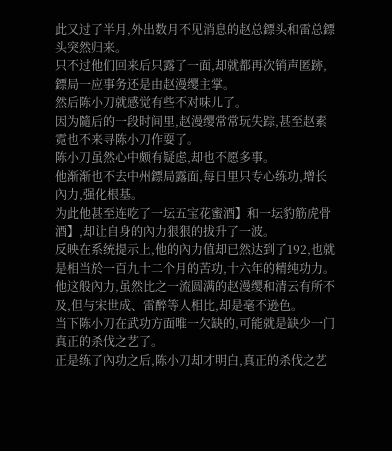此又过了半月,外出数月不见消息的赵总鏢头和雷总鏢头突然归来。
只不过他们回来后只露了一面,却就都再次销声匿跡,鏢局一应事务还是由赵漫缨主掌。
然后陈小刀就感觉有些不对味儿了。
因为隨后的一段时间里,赵漫缨常常玩失踪,甚至赵素霓也不来寻陈小刀作耍了。
陈小刀虽然心中颇有疑虑,却也不愿多事。
他渐渐也不去中州鏢局露面,每日里只专心练功,增长內力,强化根基。
为此他甚至连吃了一坛五宝花蜜酒】和一坛豹筋虎骨酒】,却让自身的內力狠狠的拔升了一波。
反映在系统提示上,他的內力值却已然达到了192,也就是相当於一百九十二个月的苦功,十六年的精纯功力。
他这般內力,虽然比之一流圆满的赵漫缨和清云有所不及,但与宋世成、雷醉等人相比,却是毫不逊色。
当下陈小刀在武功方面唯一欠缺的,可能就是缺少一门真正的杀伐之艺了。
正是练了內功之后,陈小刀却才明白,真正的杀伐之艺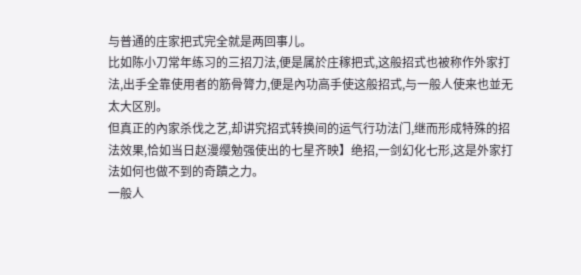与普通的庄家把式完全就是两回事儿。
比如陈小刀常年练习的三招刀法,便是属於庄稼把式,这般招式也被称作外家打法,出手全靠使用者的筋骨膂力,便是內功高手使这般招式,与一般人使来也並无太大区別。
但真正的內家杀伐之艺,却讲究招式转换间的运气行功法门,继而形成特殊的招法效果,恰如当日赵漫缨勉强使出的七星齐映】绝招,一剑幻化七形,这是外家打法如何也做不到的奇蹟之力。
一般人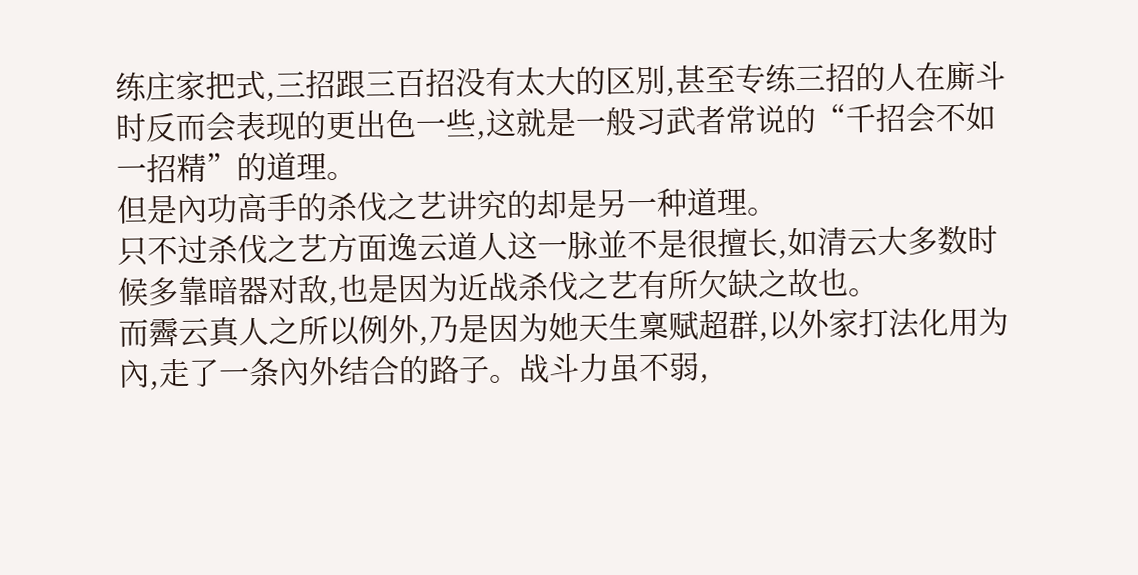练庄家把式,三招跟三百招没有太大的区別,甚至专练三招的人在廝斗时反而会表现的更出色一些,这就是一般习武者常说的“千招会不如一招精”的道理。
但是內功高手的杀伐之艺讲究的却是另一种道理。
只不过杀伐之艺方面逸云道人这一脉並不是很擅长,如清云大多数时候多靠暗器对敌,也是因为近战杀伐之艺有所欠缺之故也。
而霽云真人之所以例外,乃是因为她天生稟赋超群,以外家打法化用为內,走了一条內外结合的路子。战斗力虽不弱,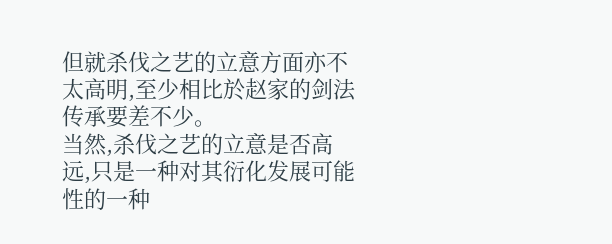但就杀伐之艺的立意方面亦不太高明,至少相比於赵家的剑法传承要差不少。
当然,杀伐之艺的立意是否高远,只是一种对其衍化发展可能性的一种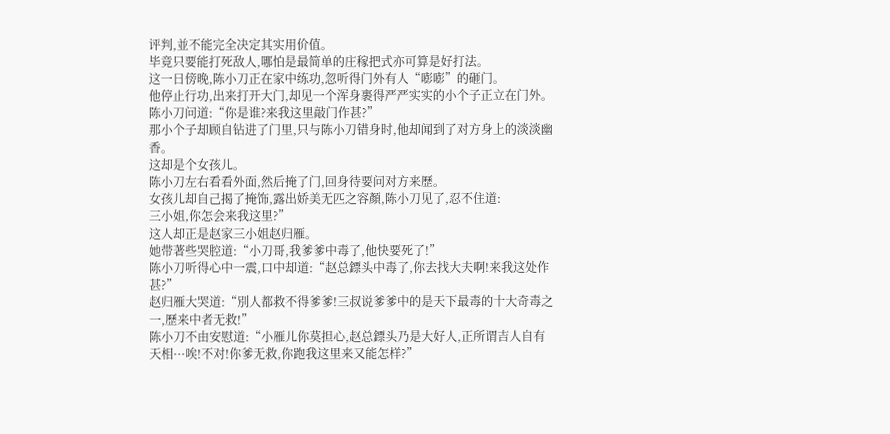评判,並不能完全决定其实用价值。
毕竟只要能打死敌人,哪怕是最简单的庄稼把式亦可算是好打法。
这一日傍晚,陈小刀正在家中练功,忽听得门外有人“嘭嘭”的砸门。
他停止行功,出来打开大门,却见一个浑身裹得严严实实的小个子正立在门外。
陈小刀问道:“你是谁?来我这里敲门作甚?”
那小个子却顾自钻进了门里,只与陈小刀错身时,他却闻到了对方身上的淡淡幽香。
这却是个女孩儿。
陈小刀左右看看外面,然后掩了门,回身待要问对方来歷。
女孩儿却自己揭了掩饰,露出娇美无匹之容顏,陈小刀见了,忍不住道:
三小姐,你怎会来我这里?”
这人却正是赵家三小姐赵归雁。
她带著些哭腔道:“小刀哥,我爹爹中毒了,他快要死了!”
陈小刀听得心中一震,口中却道:“赵总鏢头中毒了,你去找大夫啊!来我这处作甚?”
赵归雁大哭道:“別人都救不得爹爹!三叔说爹爹中的是天下最毒的十大奇毒之一,歷来中者无救!”
陈小刀不由安慰道:“小雁儿你莫担心,赵总鏢头乃是大好人,正所谓吉人自有天相···唉!不对!你爹无救,你跑我这里来又能怎样?”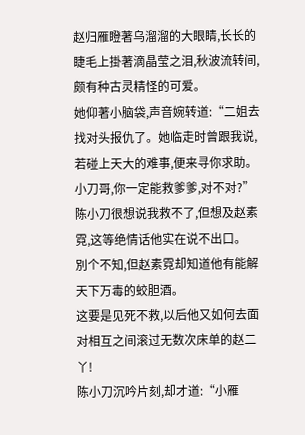赵归雁瞪著乌溜溜的大眼睛,长长的睫毛上掛著滴晶莹之泪,秋波流转间,颇有种古灵精怪的可爱。
她仰著小脑袋,声音婉转道:“二姐去找对头报仇了。她临走时曾跟我说,若碰上天大的难事,便来寻你求助。小刀哥,你一定能救爹爹,对不对?”
陈小刀很想说我救不了,但想及赵素霓,这等绝情话他实在说不出口。
別个不知,但赵素霓却知道他有能解天下万毒的蛟胆酒。
这要是见死不救,以后他又如何去面对相互之间滚过无数次床单的赵二丫!
陈小刀沉吟片刻,却才道:“小雁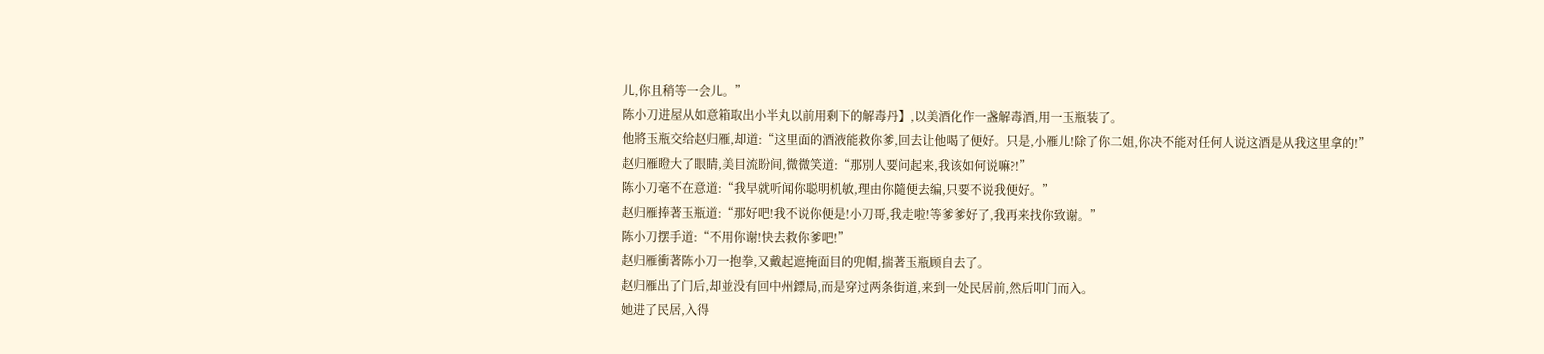儿,你且稍等一会儿。”
陈小刀进屋从如意箱取出小半丸以前用剩下的解毒丹】,以美酒化作一盏解毒酒,用一玉瓶装了。
他將玉瓶交给赵归雁,却道:“这里面的酒液能救你爹,回去让他喝了便好。只是,小雁儿!除了你二姐,你决不能对任何人说这酒是从我这里拿的!”
赵归雁瞪大了眼睛,美目流盼间,微微笑道:“那別人要问起来,我该如何说嘛?!”
陈小刀毫不在意道:“我早就听闻你聪明机敏,理由你隨便去编,只要不说我便好。”
赵归雁捧著玉瓶道:“那好吧!我不说你便是!小刀哥,我走啦!等爹爹好了,我再来找你致谢。”
陈小刀摆手道:“不用你谢!快去救你爹吧!”
赵归雁衝著陈小刀一抱拳,又戴起遮掩面目的兜帽,揣著玉瓶顾自去了。
赵归雁出了门后,却並没有回中州鏢局,而是穿过两条街道,来到一处民居前,然后叩门而入。
她进了民居,入得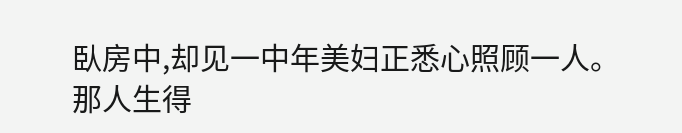臥房中,却见一中年美妇正悉心照顾一人。
那人生得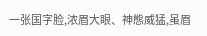一张国字脸,浓眉大眼、神態威猛,虽眉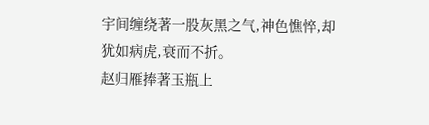宇间缠绕著一股灰黑之气,神色憔悴,却犹如病虎,衰而不折。
赵归雁捧著玉瓶上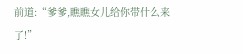前道:“爹爹,瞧瞧女儿给你带什么来了!”